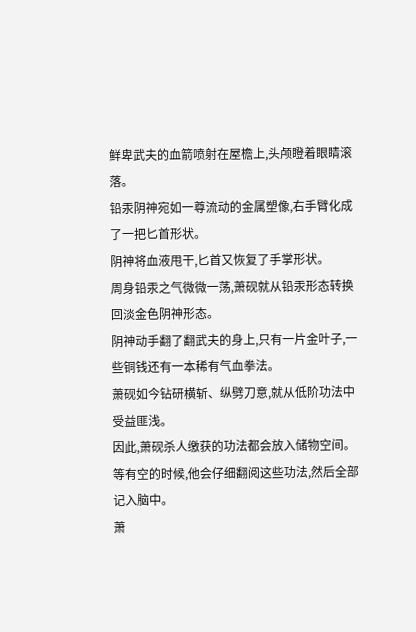鲜卑武夫的血箭喷射在屋檐上,头颅瞪着眼睛滚落。
铅汞阴神宛如一尊流动的金属塑像,右手臂化成了一把匕首形状。
阴神将血液甩干,匕首又恢复了手掌形状。
周身铅汞之气微微一荡,萧砚就从铅汞形态转换回淡金色阴神形态。
阴神动手翻了翻武夫的身上,只有一片金叶子,一些铜钱还有一本稀有气血拳法。
萧砚如今钻研横斩、纵劈刀意,就从低阶功法中受益匪浅。
因此,萧砚杀人缴获的功法都会放入储物空间。
等有空的时候,他会仔细翻阅这些功法,然后全部记入脑中。
萧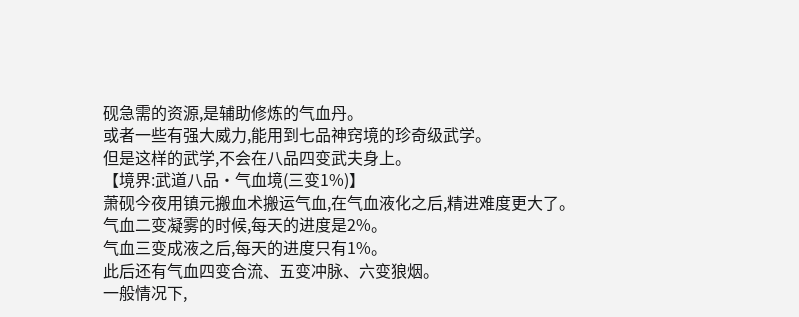砚急需的资源,是辅助修炼的气血丹。
或者一些有强大威力,能用到七品神窍境的珍奇级武学。
但是这样的武学,不会在八品四变武夫身上。
【境界:武道八品·气血境(三变1%)】
萧砚今夜用镇元搬血术搬运气血,在气血液化之后,精进难度更大了。
气血二变凝雾的时候,每天的进度是2%。
气血三变成液之后,每天的进度只有1%。
此后还有气血四变合流、五变冲脉、六变狼烟。
一般情况下,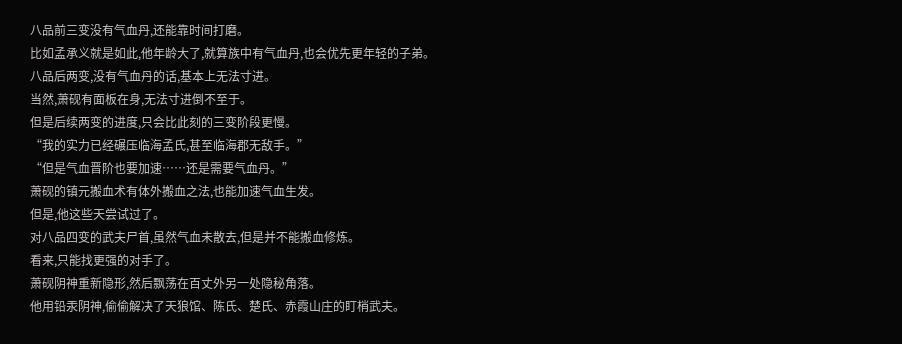八品前三变没有气血丹,还能靠时间打磨。
比如孟承义就是如此,他年龄大了,就算族中有气血丹,也会优先更年轻的子弟。
八品后两变,没有气血丹的话,基本上无法寸进。
当然,萧砚有面板在身,无法寸进倒不至于。
但是后续两变的进度,只会比此刻的三变阶段更慢。
“我的实力已经碾压临海孟氏,甚至临海郡无敌手。”
“但是气血晋阶也要加速……还是需要气血丹。”
萧砚的镇元搬血术有体外搬血之法,也能加速气血生发。
但是,他这些天尝试过了。
对八品四变的武夫尸首,虽然气血未散去,但是并不能搬血修炼。
看来,只能找更强的对手了。
萧砚阴神重新隐形,然后飘荡在百丈外另一处隐秘角落。
他用铅汞阴神,偷偷解决了天狼馆、陈氏、楚氏、赤霞山庄的盯梢武夫。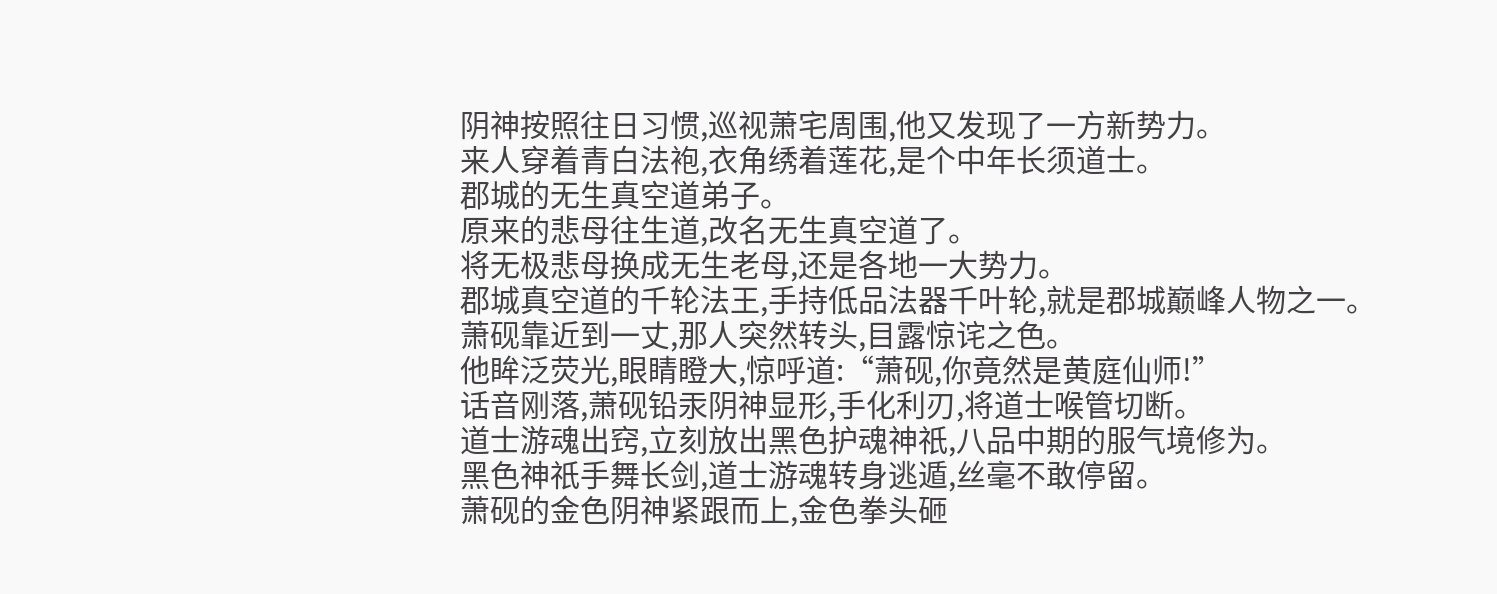阴神按照往日习惯,巡视萧宅周围,他又发现了一方新势力。
来人穿着青白法袍,衣角绣着莲花,是个中年长须道士。
郡城的无生真空道弟子。
原来的悲母往生道,改名无生真空道了。
将无极悲母换成无生老母,还是各地一大势力。
郡城真空道的千轮法王,手持低品法器千叶轮,就是郡城巅峰人物之一。
萧砚靠近到一丈,那人突然转头,目露惊诧之色。
他眸泛荧光,眼睛瞪大,惊呼道:“萧砚,你竟然是黄庭仙师!”
话音刚落,萧砚铅汞阴神显形,手化利刃,将道士喉管切断。
道士游魂出窍,立刻放出黑色护魂神祇,八品中期的服气境修为。
黑色神祇手舞长剑,道士游魂转身逃遁,丝毫不敢停留。
萧砚的金色阴神紧跟而上,金色拳头砸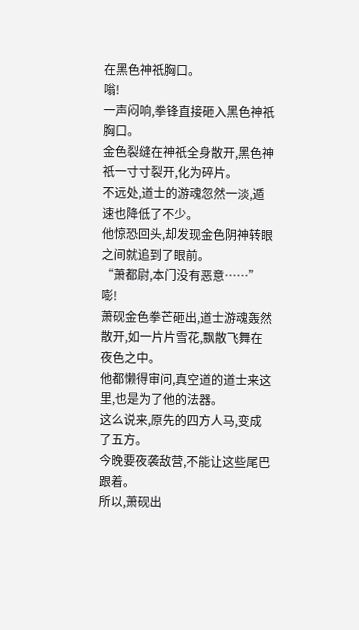在黑色神祇胸口。
嗡!
一声闷响,拳锋直接砸入黑色神祇胸口。
金色裂缝在神祇全身散开,黑色神祇一寸寸裂开,化为碎片。
不远处,道士的游魂忽然一淡,遁速也降低了不少。
他惊恐回头,却发现金色阴神转眼之间就追到了眼前。
“萧都尉,本门没有恶意……”
嘭!
萧砚金色拳芒砸出,道士游魂轰然散开,如一片片雪花,飘散飞舞在夜色之中。
他都懒得审问,真空道的道士来这里,也是为了他的法器。
这么说来,原先的四方人马,变成了五方。
今晚要夜袭敌营,不能让这些尾巴跟着。
所以,萧砚出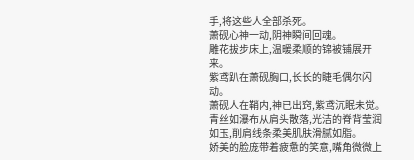手,将这些人全部杀死。
萧砚心神一动,阴神瞬间回魂。
雕花拔步床上,温暖柔顺的锦被铺展开来。
紫鸢趴在萧砚胸口,长长的睫毛偶尔闪动。
萧砚人在鞘内,神已出窍,紫鸢沉眠未觉。
青丝如瀑布从肩头散落,光洁的脊背莹润如玉,削肩线条柔美肌肤滑腻如脂。
娇美的脸庞带着疲惫的笑意,嘴角微微上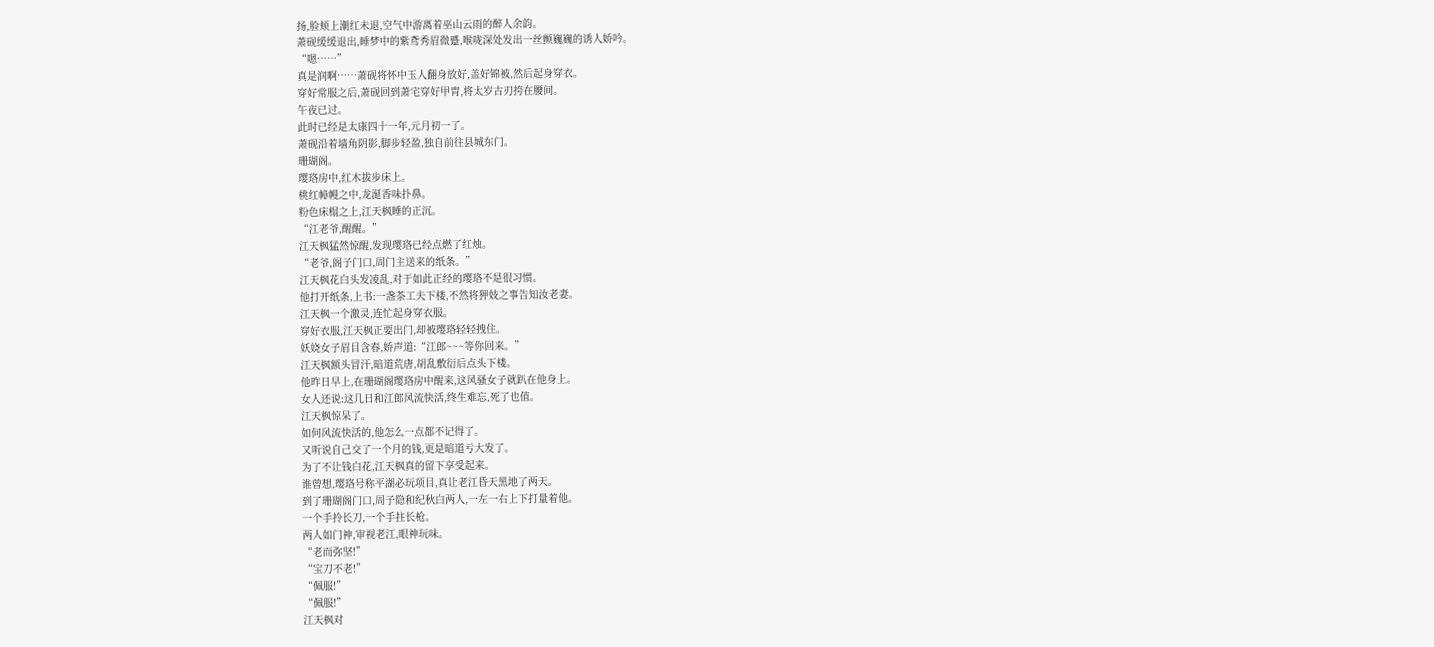扬,脸颊上潮红未退,空气中游离着巫山云雨的醉人余韵。
萧砚缓缓退出,睡梦中的紫鸢秀眉微蹙,喉咙深处发出一丝颤巍巍的诱人娇吟。
“嗯……”
真是润啊……萧砚将怀中玉人翻身放好,盖好锦被,然后起身穿衣。
穿好常服之后,萧砚回到萧宅穿好甲胄,将太岁古刃挎在腰间。
午夜已过。
此时已经是太康四十一年,元月初一了。
萧砚沿着墙角阴影,脚步轻盈,独自前往县城东门。
珊瑚阁。
璎珞房中,红木拔步床上。
桃红幛幔之中,龙涎香味扑鼻。
粉色床榻之上,江天枫睡的正沉。
“江老爷,醒醒。”
江天枫猛然惊醒,发现璎珞已经点燃了红烛。
“老爷,阁子门口,周门主送来的纸条。”
江天枫花白头发凌乱,对于如此正经的璎珞不是很习惯。
他打开纸条,上书:一盏茶工夫下楼,不然将狎妓之事告知汝老妻。
江天枫一个激灵,连忙起身穿衣服。
穿好衣服,江天枫正要出门,却被璎珞轻轻拽住。
妖娆女子眉目含春,娇声道:“江郎~~~等你回来。”
江天枫额头冒汗,暗道荒唐,胡乱敷衍后点头下楼。
他昨日早上,在珊瑚阁璎珞房中醒来,这风骚女子就趴在他身上。
女人还说:这几日和江郎风流快活,终生难忘,死了也值。
江天枫惊呆了。
如何风流快活的,他怎么一点都不记得了。
又听说自己交了一个月的钱,更是暗道亏大发了。
为了不让钱白花,江天枫真的留下享受起来。
谁曾想,璎珞号称平湖必玩项目,真让老江昏天黑地了两天。
到了珊瑚阁门口,周子隐和纪秋白两人,一左一右上下打量着他。
一个手拎长刀,一个手拄长枪。
两人如门神,审视老江,眼神玩味。
“老而弥坚!”
“宝刀不老!”
“佩服!”
“佩服!”
江天枫对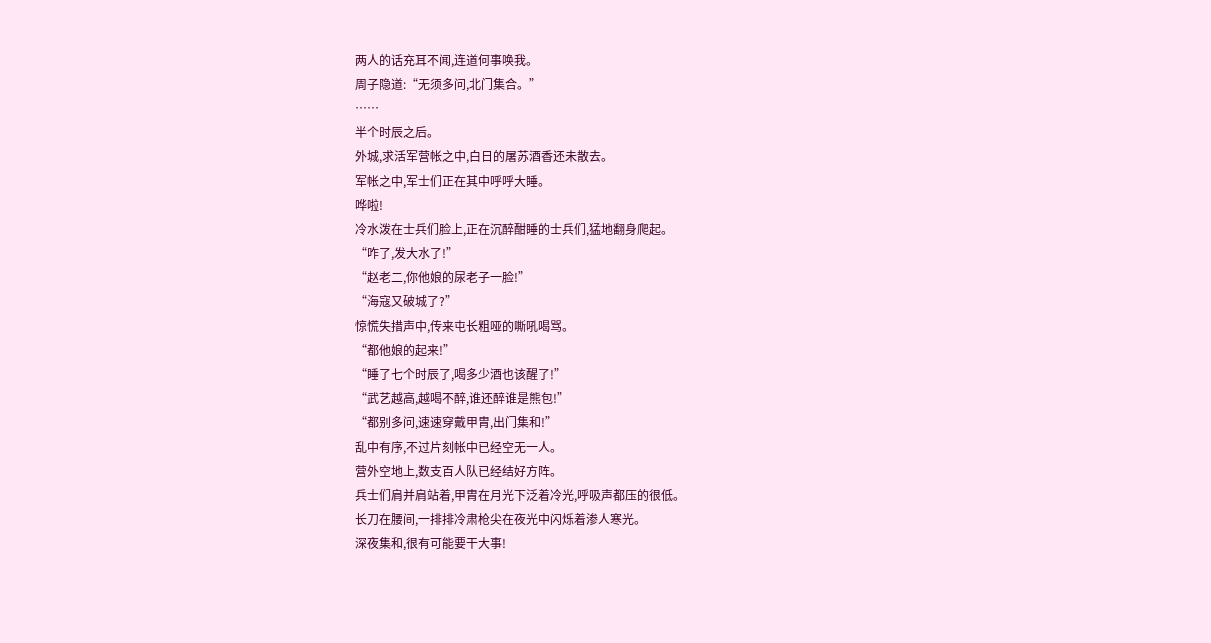两人的话充耳不闻,连道何事唤我。
周子隐道:“无须多问,北门集合。”
……
半个时辰之后。
外城,求活军营帐之中,白日的屠苏酒香还未散去。
军帐之中,军士们正在其中呼呼大睡。
哗啦!
冷水泼在士兵们脸上,正在沉醉酣睡的士兵们,猛地翻身爬起。
“咋了,发大水了!”
“赵老二,你他娘的尿老子一脸!”
“海寇又破城了?”
惊慌失措声中,传来屯长粗哑的嘶吼喝骂。
“都他娘的起来!”
“睡了七个时辰了,喝多少酒也该醒了!”
“武艺越高,越喝不醉,谁还醉谁是熊包!”
“都别多问,速速穿戴甲胄,出门集和!”
乱中有序,不过片刻帐中已经空无一人。
营外空地上,数支百人队已经结好方阵。
兵士们肩并肩站着,甲胄在月光下泛着冷光,呼吸声都压的很低。
长刀在腰间,一排排冷肃枪尖在夜光中闪烁着渗人寒光。
深夜集和,很有可能要干大事!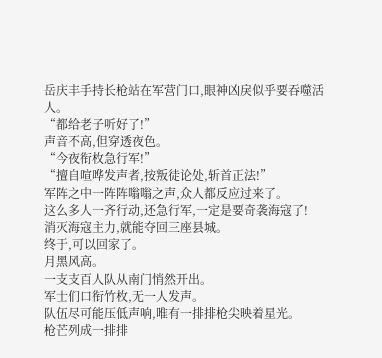岳庆丰手持长枪站在军营门口,眼神凶戾似乎要吞噬活人。
“都给老子听好了!”
声音不高,但穿透夜色。
“今夜衔枚急行军!”
“擅自喧哗发声者,按叛徒论处,斩首正法!”
军阵之中一阵阵嗡嗡之声,众人都反应过来了。
这么多人一齐行动,还急行军,一定是要奇袭海寇了!
消灭海寇主力,就能夺回三座县城。
终于,可以回家了。
月黑风高。
一支支百人队从南门悄然开出。
军士们口衔竹枚,无一人发声。
队伍尽可能压低声响,唯有一排排枪尖映着星光。
枪芒列成一排排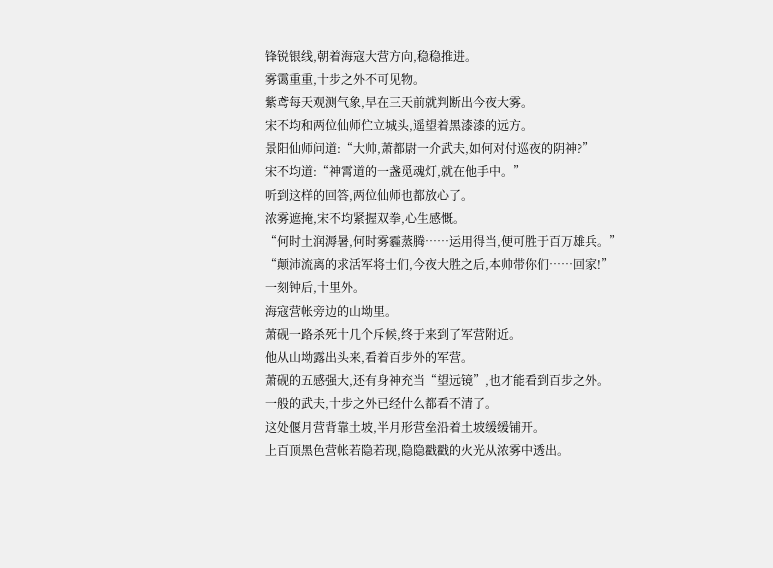锋锐银线,朝着海寇大营方向,稳稳推进。
雾霭重重,十步之外不可见物。
紫鸢每天观测气象,早在三天前就判断出今夜大雾。
宋不均和两位仙师伫立城头,遥望着黑漆漆的远方。
景阳仙师问道:“大帅,萧都尉一介武夫,如何对付巡夜的阴神?”
宋不均道:“神霄道的一盏觅魂灯,就在他手中。”
听到这样的回答,两位仙师也都放心了。
浓雾遮掩,宋不均紧握双拳,心生感慨。
“何时土润溽暑,何时雾霾蒸腾……运用得当,便可胜于百万雄兵。”
“颠沛流离的求活军将士们,今夜大胜之后,本帅带你们……回家!”
一刻钟后,十里外。
海寇营帐旁边的山坳里。
萧砚一路杀死十几个斥候,终于来到了军营附近。
他从山坳露出头来,看着百步外的军营。
萧砚的五感强大,还有身神充当“望远镜”,也才能看到百步之外。
一般的武夫,十步之外已经什么都看不清了。
这处偃月营背靠土坡,半月形营垒沿着土坡缓缓铺开。
上百顶黑色营帐若隐若现,隐隐戳戳的火光从浓雾中透出。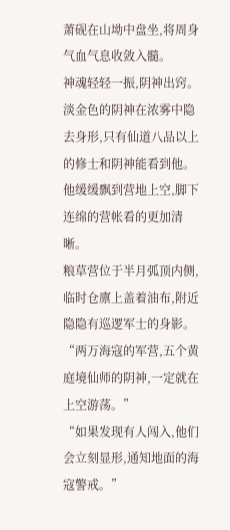萧砚在山坳中盘坐,将周身气血气息收敛入髓。
神魂轻轻一振,阴神出窍。
淡金色的阴神在浓雾中隐去身形,只有仙道八品以上的修士和阴神能看到他。
他缓缓飘到营地上空,脚下连绵的营帐看的更加清晰。
粮草营位于半月弧顶内侧,临时仓廪上盖着油布,附近隐隐有巡逻军士的身影。
“两万海寇的军营,五个黄庭境仙师的阴神,一定就在上空游荡。”
“如果发现有人闯入,他们会立刻显形,通知地面的海寇警戒。”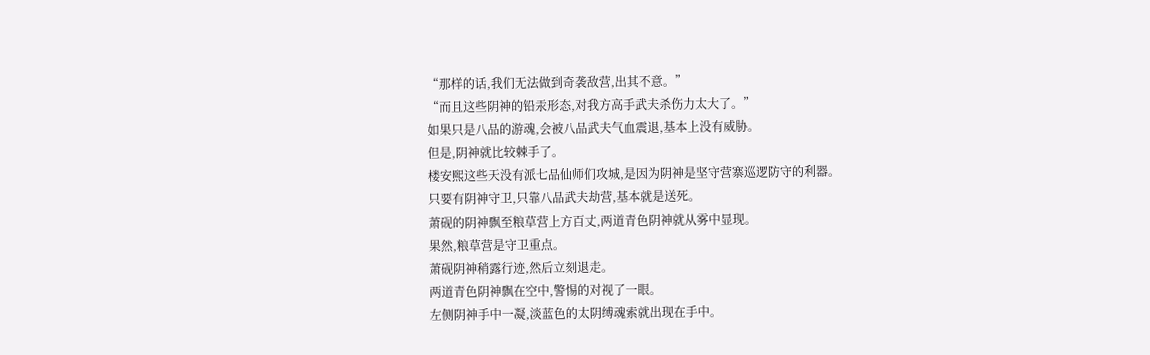“那样的话,我们无法做到奇袭敌营,出其不意。”
“而且这些阴神的铅汞形态,对我方高手武夫杀伤力太大了。”
如果只是八品的游魂,会被八品武夫气血震退,基本上没有威胁。
但是,阴神就比较棘手了。
楼安熙这些天没有派七品仙师们攻城,是因为阴神是坚守营寨巡逻防守的利器。
只要有阴神守卫,只靠八品武夫劫营,基本就是送死。
萧砚的阴神飘至粮草营上方百丈,两道青色阴神就从雾中显现。
果然,粮草营是守卫重点。
萧砚阴神稍露行迹,然后立刻退走。
两道青色阴神飘在空中,警惕的对视了一眼。
左侧阴神手中一凝,淡蓝色的太阴缚魂索就出现在手中。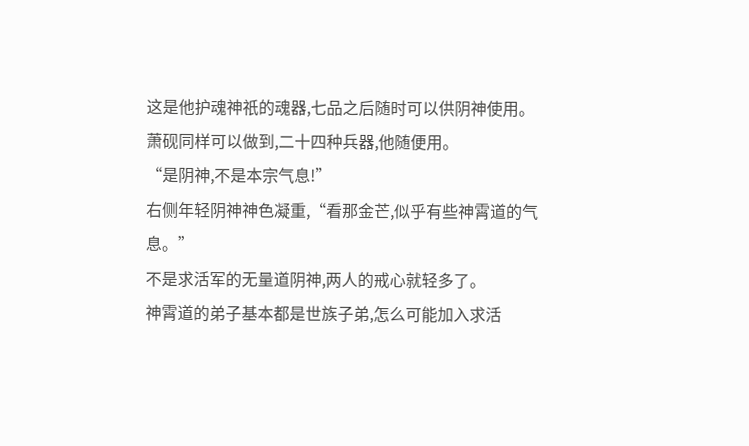这是他护魂神祇的魂器,七品之后随时可以供阴神使用。
萧砚同样可以做到,二十四种兵器,他随便用。
“是阴神,不是本宗气息!”
右侧年轻阴神神色凝重,“看那金芒,似乎有些神霄道的气息。”
不是求活军的无量道阴神,两人的戒心就轻多了。
神霄道的弟子基本都是世族子弟,怎么可能加入求活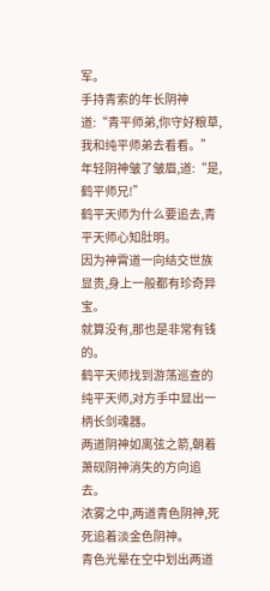军。
手持青索的年长阴神道:“青平师弟,你守好粮草,我和纯平师弟去看看。”
年轻阴神皱了皱眉,道:“是,鹤平师兄!”
鹤平天师为什么要追去,青平天师心知肚明。
因为神霄道一向结交世族显贵,身上一般都有珍奇异宝。
就算没有,那也是非常有钱的。
鹤平天师找到游荡巡查的纯平天师,对方手中显出一柄长剑魂器。
两道阴神如离弦之箭,朝着萧砚阴神消失的方向追去。
浓雾之中,两道青色阴神,死死追着淡金色阴神。
青色光晕在空中划出两道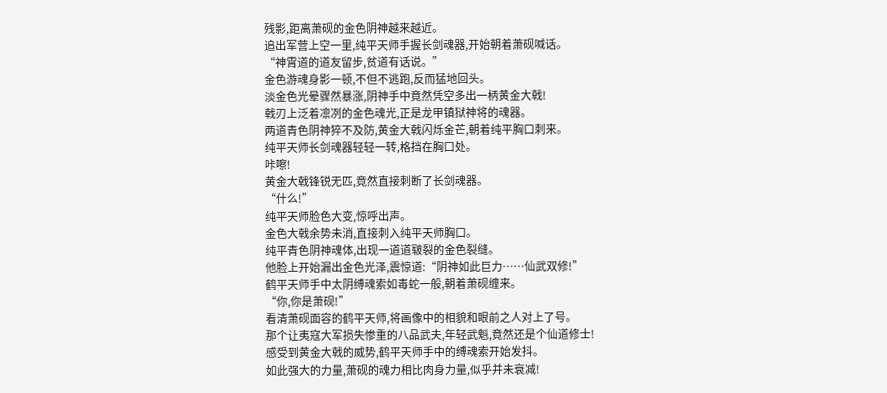残影,距离萧砚的金色阴神越来越近。
追出军营上空一里,纯平天师手握长剑魂器,开始朝着萧砚喊话。
“神霄道的道友留步,贫道有话说。”
金色游魂身影一顿,不但不逃跑,反而猛地回头。
淡金色光晕骤然暴涨,阴神手中竟然凭空多出一柄黄金大戟!
戟刃上泛着凛冽的金色魂光,正是龙甲镇狱神将的魂器。
两道青色阴神猝不及防,黄金大戟闪烁金芒,朝着纯平胸口刺来。
纯平天师长剑魂器轻轻一转,格挡在胸口处。
咔嚓!
黄金大戟锋锐无匹,竟然直接刺断了长剑魂器。
“什么!”
纯平天师脸色大变,惊呼出声。
金色大戟余势未消,直接刺入纯平天师胸口。
纯平青色阴神魂体,出现一道道皲裂的金色裂缝。
他脸上开始漏出金色光泽,震惊道:“阴神如此巨力……仙武双修!”
鹤平天师手中太阴缚魂索如毒蛇一般,朝着萧砚缠来。
“你,你是萧砚!”
看清萧砚面容的鹤平天师,将画像中的相貌和眼前之人对上了号。
那个让夷寇大军损失惨重的八品武夫,年轻武魁,竟然还是个仙道修士!
感受到黄金大戟的威势,鹤平天师手中的缚魂索开始发抖。
如此强大的力量,萧砚的魂力相比肉身力量,似乎并未衰减!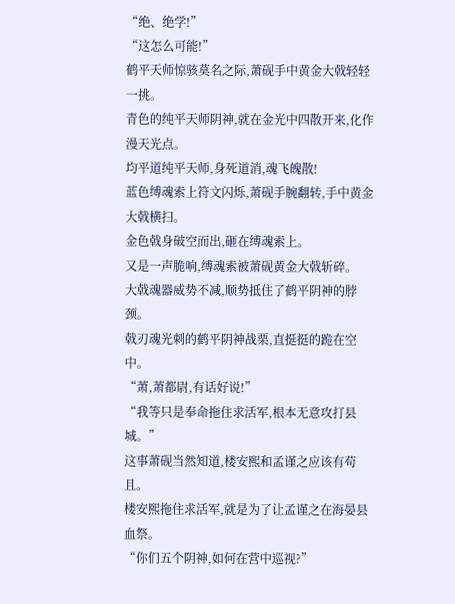“绝、绝学!”
“这怎么可能!”
鹤平天师惊骇莫名之际,萧砚手中黄金大戟轻轻一挑。
青色的纯平天师阴神,就在金光中四散开来,化作漫天光点。
均平道纯平天师,身死道消,魂飞魄散!
蓝色缚魂索上符文闪烁,萧砚手腕翻转,手中黄金大戟横扫。
金色戟身破空而出,砸在缚魂索上。
又是一声脆响,缚魂索被萧砚黄金大戟斩碎。
大戟魂器威势不减,顺势抵住了鹤平阴神的脖颈。
戟刃魂光刺的鹤平阴神战栗,直挺挺的跪在空中。
“萧,萧都尉,有话好说!”
“我等只是奉命拖住求活军,根本无意攻打县城。”
这事萧砚当然知道,楼安熙和孟谨之应该有苟且。
楼安熙拖住求活军,就是为了让孟谨之在海晏县血祭。
“你们五个阴神,如何在营中巡视?”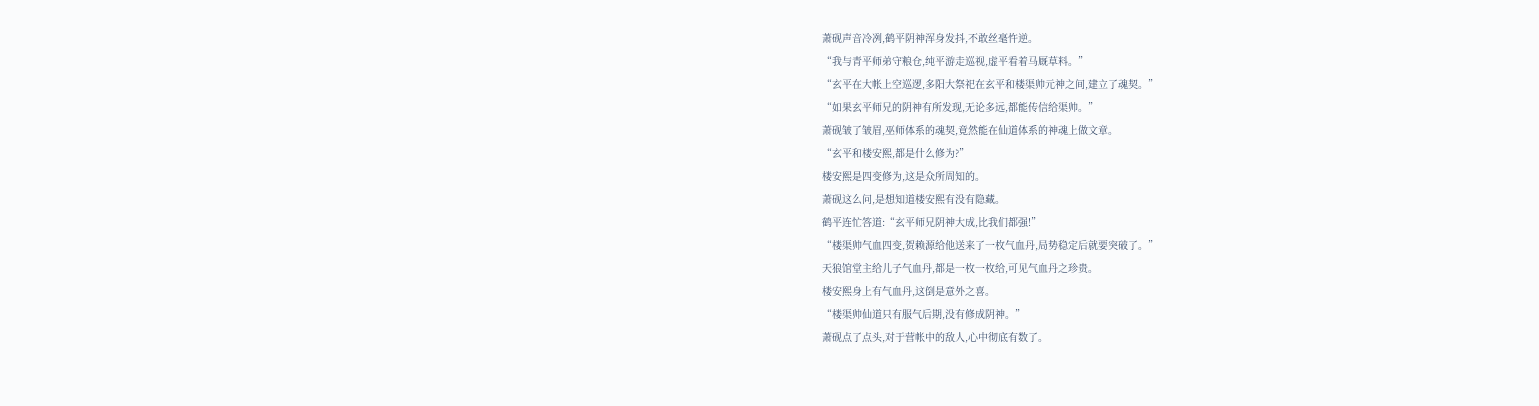萧砚声音冷冽,鹤平阴神浑身发抖,不敢丝毫忤逆。
“我与青平师弟守粮仓,纯平游走巡视,虚平看着马厩草料。”
“玄平在大帐上空巡逻,多阳大祭祀在玄平和楼渠帅元神之间,建立了魂契。”
“如果玄平师兄的阴神有所发现,无论多远,都能传信给渠帅。”
萧砚皱了皱眉,巫师体系的魂契,竟然能在仙道体系的神魂上做文章。
“玄平和楼安熙,都是什么修为?”
楼安熙是四变修为,这是众所周知的。
萧砚这么问,是想知道楼安熙有没有隐藏。
鹤平连忙答道:“玄平师兄阴神大成,比我们都强!”
“楼渠帅气血四变,贺赖源给他送来了一枚气血丹,局势稳定后就要突破了。”
天狼馆堂主给儿子气血丹,都是一枚一枚给,可见气血丹之珍贵。
楼安熙身上有气血丹,这倒是意外之喜。
“楼渠帅仙道只有服气后期,没有修成阴神。”
萧砚点了点头,对于营帐中的敌人,心中彻底有数了。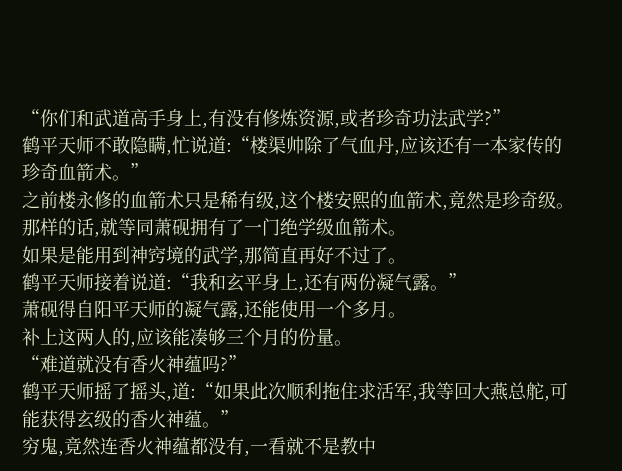“你们和武道高手身上,有没有修炼资源,或者珍奇功法武学?”
鹤平天师不敢隐瞒,忙说道:“楼渠帅除了气血丹,应该还有一本家传的珍奇血箭术。”
之前楼永修的血箭术只是稀有级,这个楼安熙的血箭术,竟然是珍奇级。
那样的话,就等同萧砚拥有了一门绝学级血箭术。
如果是能用到神窍境的武学,那简直再好不过了。
鹤平天师接着说道:“我和玄平身上,还有两份凝气露。”
萧砚得自阳平天师的凝气露,还能使用一个多月。
补上这两人的,应该能凑够三个月的份量。
“难道就没有香火神蕴吗?”
鹤平天师摇了摇头,道:“如果此次顺利拖住求活军,我等回大燕总舵,可能获得玄级的香火神蕴。”
穷鬼,竟然连香火神蕴都没有,一看就不是教中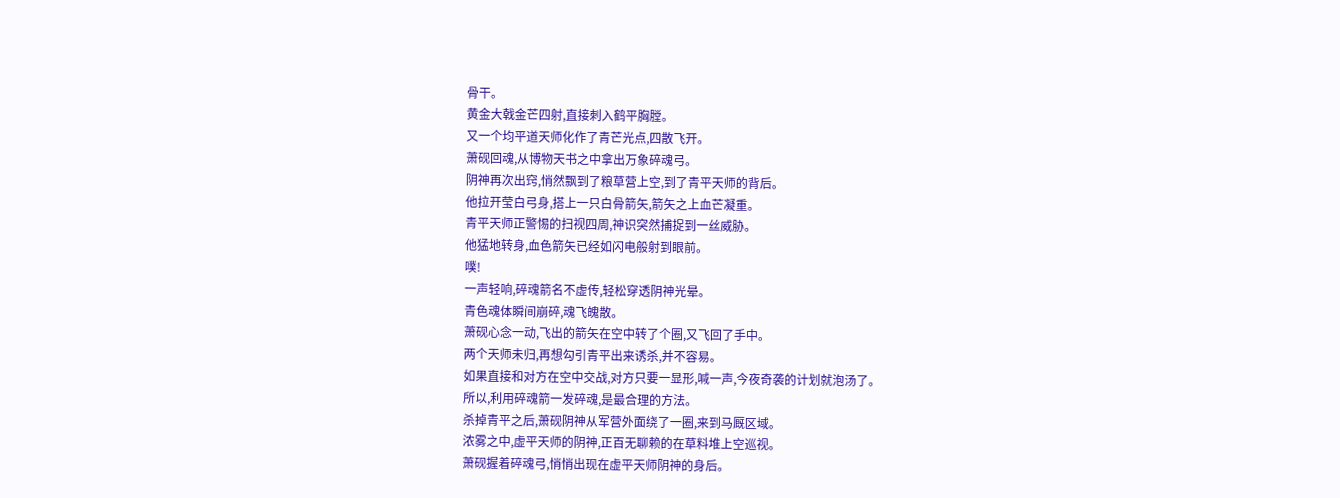骨干。
黄金大戟金芒四射,直接刺入鹤平胸膛。
又一个均平道天师化作了青芒光点,四散飞开。
萧砚回魂,从博物天书之中拿出万象碎魂弓。
阴神再次出窍,悄然飘到了粮草营上空,到了青平天师的背后。
他拉开莹白弓身,搭上一只白骨箭矢,箭矢之上血芒凝重。
青平天师正警惕的扫视四周,神识突然捕捉到一丝威胁。
他猛地转身,血色箭矢已经如闪电般射到眼前。
噗!
一声轻响,碎魂箭名不虚传,轻松穿透阴神光晕。
青色魂体瞬间崩碎,魂飞魄散。
萧砚心念一动,飞出的箭矢在空中转了个圈,又飞回了手中。
两个天师未归,再想勾引青平出来诱杀,并不容易。
如果直接和对方在空中交战,对方只要一显形,喊一声,今夜奇袭的计划就泡汤了。
所以,利用碎魂箭一发碎魂,是最合理的方法。
杀掉青平之后,萧砚阴神从军营外面绕了一圈,来到马厩区域。
浓雾之中,虚平天师的阴神,正百无聊赖的在草料堆上空巡视。
萧砚握着碎魂弓,悄悄出现在虚平天师阴神的身后。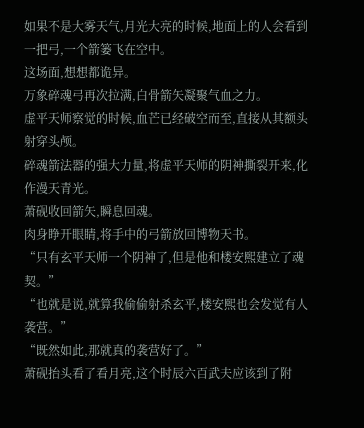如果不是大雾天气,月光大亮的时候,地面上的人会看到一把弓,一个箭篓飞在空中。
这场面,想想都诡异。
万象碎魂弓再次拉满,白骨箭矢凝聚气血之力。
虚平天师察觉的时候,血芒已经破空而至,直接从其额头射穿头颅。
碎魂箭法器的强大力量,将虚平天师的阴神撕裂开来,化作漫天青光。
萧砚收回箭矢,瞬息回魂。
肉身睁开眼睛,将手中的弓箭放回博物天书。
“只有玄平天师一个阴神了,但是他和楼安熙建立了魂契。”
“也就是说,就算我偷偷射杀玄平,楼安熙也会发觉有人袭营。”
“既然如此,那就真的袭营好了。”
萧砚抬头看了看月亮,这个时辰六百武夫应该到了附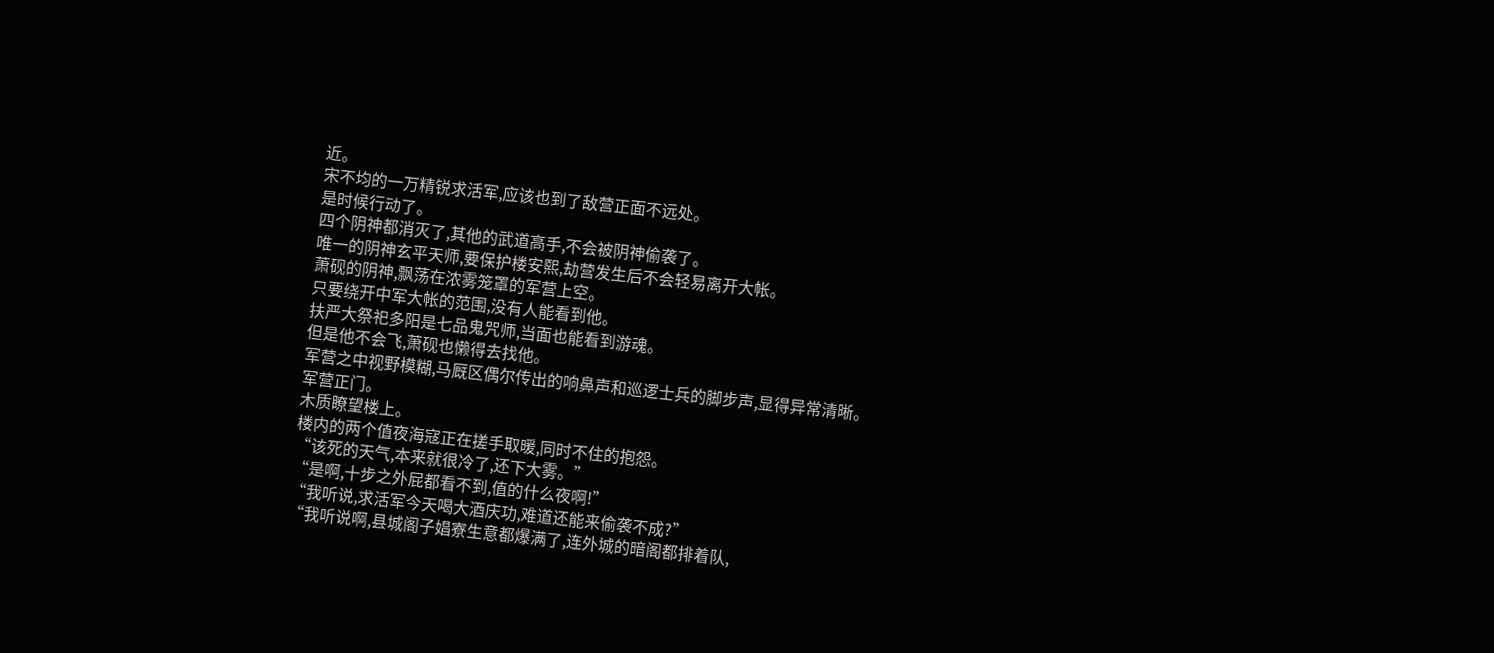近。
宋不均的一万精锐求活军,应该也到了敌营正面不远处。
是时候行动了。
四个阴神都消灭了,其他的武道高手,不会被阴神偷袭了。
唯一的阴神玄平天师,要保护楼安熙,劫营发生后不会轻易离开大帐。
萧砚的阴神,飘荡在浓雾笼罩的军营上空。
只要绕开中军大帐的范围,没有人能看到他。
扶严大祭祀多阳是七品鬼咒师,当面也能看到游魂。
但是他不会飞,萧砚也懒得去找他。
军营之中视野模糊,马厩区偶尔传出的响鼻声和巡逻士兵的脚步声,显得异常清晰。
军营正门。
木质瞭望楼上。
楼内的两个值夜海寇正在搓手取暖,同时不住的抱怨。
“该死的天气,本来就很冷了,还下大雾。”
“是啊,十步之外屁都看不到,值的什么夜啊!”
“我听说,求活军今天喝大酒庆功,难道还能来偷袭不成?”
“我听说啊,县城阁子娼寮生意都爆满了,连外城的暗阁都排着队,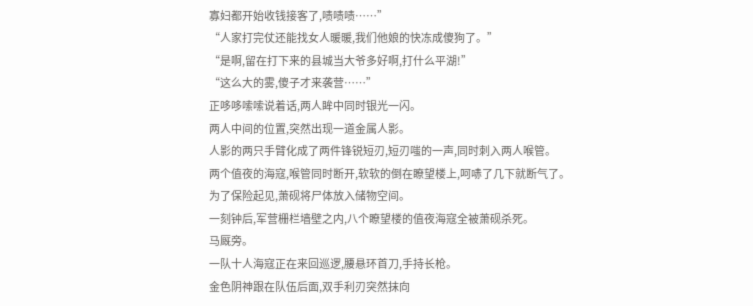寡妇都开始收钱接客了,啧啧啧……”
“人家打完仗还能找女人暖暖,我们他娘的快冻成傻狗了。”
“是啊,留在打下来的县城当大爷多好啊,打什么平湖!”
“这么大的雾,傻子才来袭营……”
正哆哆嗦嗦说着话,两人眸中同时银光一闪。
两人中间的位置,突然出现一道金属人影。
人影的两只手臂化成了两件锋锐短刃,短刃嗤的一声,同时刺入两人喉管。
两个值夜的海寇,喉管同时断开,软软的倒在瞭望楼上,呵哧了几下就断气了。
为了保险起见,萧砚将尸体放入储物空间。
一刻钟后,军营栅栏墙壁之内,八个瞭望楼的值夜海寇全被萧砚杀死。
马厩旁。
一队十人海寇正在来回巡逻,腰悬环首刀,手持长枪。
金色阴神跟在队伍后面,双手利刃突然抹向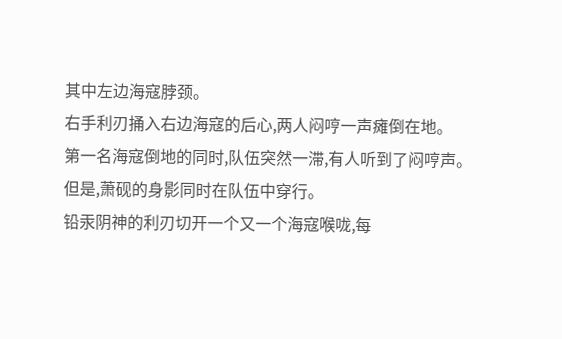其中左边海寇脖颈。
右手利刃捅入右边海寇的后心,两人闷哼一声瘫倒在地。
第一名海寇倒地的同时,队伍突然一滞,有人听到了闷哼声。
但是,萧砚的身影同时在队伍中穿行。
铅汞阴神的利刃切开一个又一个海寇喉咙,每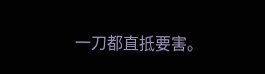一刀都直抵要害。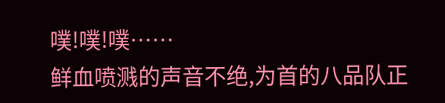噗!噗!噗……
鲜血喷溅的声音不绝,为首的八品队正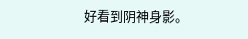好看到阴神身影。